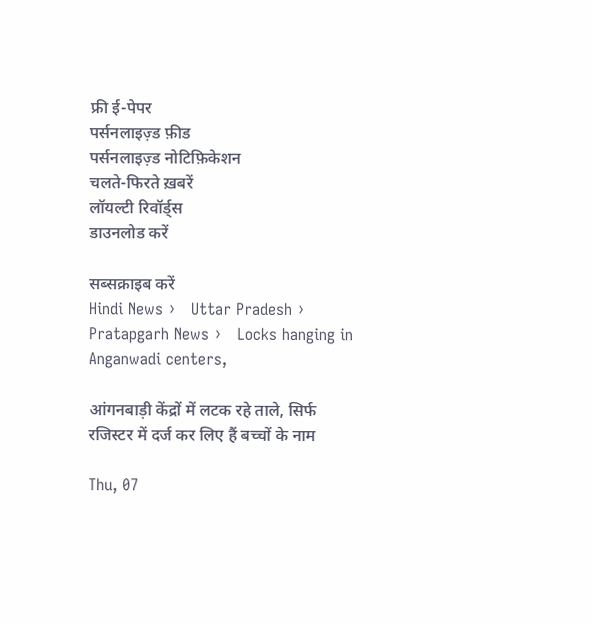फ्री ई-पेपर
पर्सनलाइज़्ड फ़ीड
पर्सनलाइज़्ड नोटिफ़िकेशन
चलते-फिरते ख़बरें
लॉयल्टी रिवॉर्ड्स
डाउनलोड करें

सब्सक्राइब करें
Hindi News ›   Uttar Pradesh ›   Pratapgarh News ›   Locks hanging in Anganwadi centers,

आंगनबाड़ी केंद्रों में लटक रहे ताले, सिर्फ रजिस्टर में दर्ज कर लिए हैं बच्चों के नाम

Thu, 07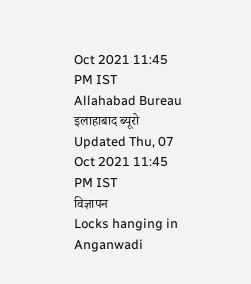Oct 2021 11:45 PM IST
Allahabad Bureau इलाहाबाद ब्यूरो
Updated Thu, 07 Oct 2021 11:45 PM IST
विज्ञापन
Locks hanging in Anganwadi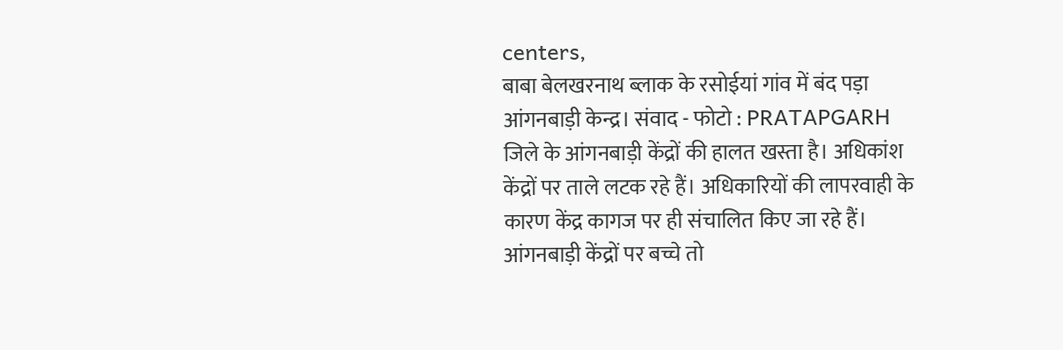centers,
बाबा बेलखरनाथ ब्लाक के रसोईयां गांव में बंद पड़ा आंगनबाड़ी केन्द्र। संवाद - फोटो : PRATAPGARH
जिले के आंगनबाड़ी केंद्रों की हालत खस्ता है। अधिकांश केंद्रों पर ताले लटक रहे हैं। अधिकारियों की लापरवाही के कारण केंद्र कागज पर ही संचालित किए जा रहे हैं। आंगनबाड़ी केंद्रों पर बच्चे तो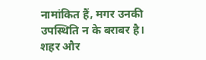नामांकित हैं, मगर उनकी उपस्थिति न के बराबर है। शहर और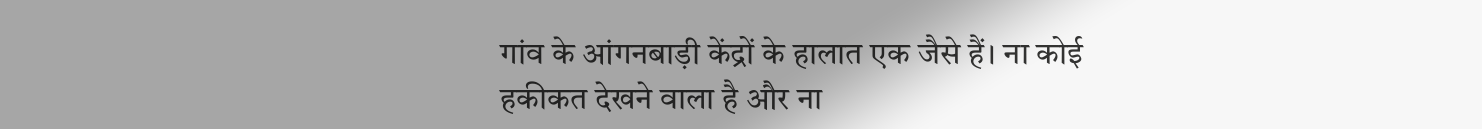गांव के आंगनबाड़ी केंद्रों के हालात एक जैसे हैं। ना कोई हकीकत देखने वाला है और ना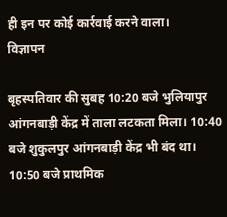ही इन पर कोई कार्रवाई करने वाला।
विज्ञापन

बृहस्पतिवार की सुबह 10:20 बजे भुलियापुर आंगनबाड़ी केंद्र में ताला लटकता मिला। 10:40 बजे शुकुलपुर आंगनबाड़ी केंद्र भी बंद था। 10:50 बजे प्राथमिक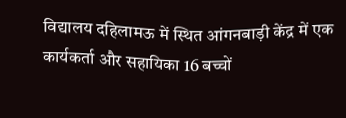विद्यालय दहिलामऊ में स्थित आंगनबाड़ी केंद्र में एक कार्यकर्ता और सहायिका 16 बच्चों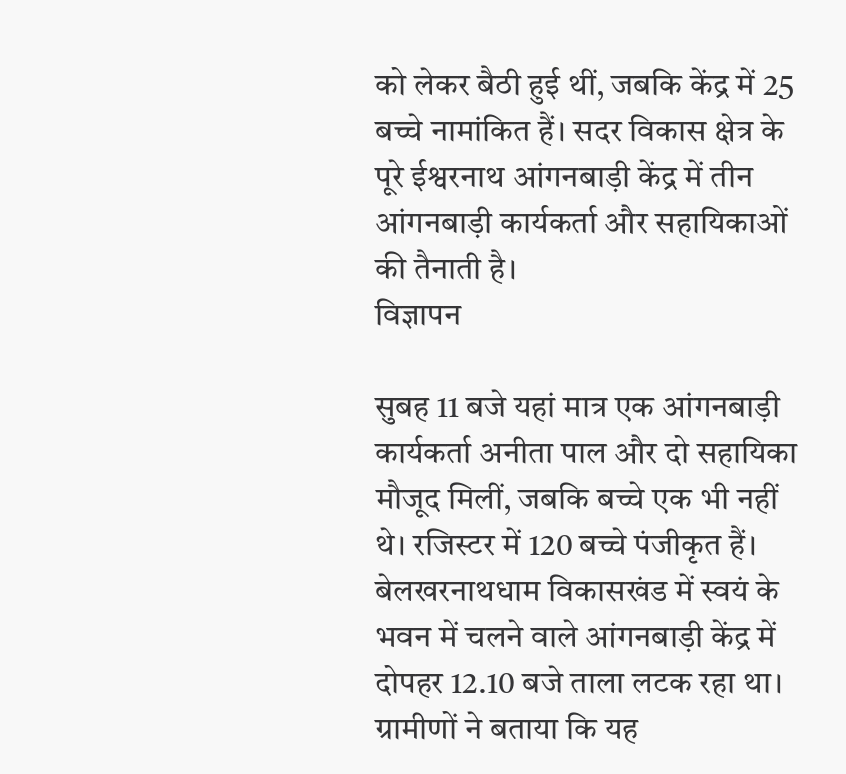को लेकर बैठी हुई थीं, जबकि केंद्र में 25 बच्चे नामांकित हैं। सदर विकास क्षेत्र के पूरे ईश्वरनाथ आंगनबाड़ी केंद्र में तीन आंगनबाड़ी कार्यकर्ता और सहायिकाओं की तैनाती है।
विज्ञापन

सुबह 11 बजे यहां मात्र एक आंगनबाड़ी कार्यकर्ता अनीता पाल और दो सहायिका मौजूद मिलीं, जबकि बच्चे एक भी नहीं थे। रजिस्टर में 120 बच्चे पंजीकृत हैं। बेलखरनाथधाम विकासखंड में स्वयं के भवन में चलने वाले आंगनबाड़ी केंद्र में दोपहर 12.10 बजे ताला लटक रहा था। ग्रामीणों ने बताया कि यह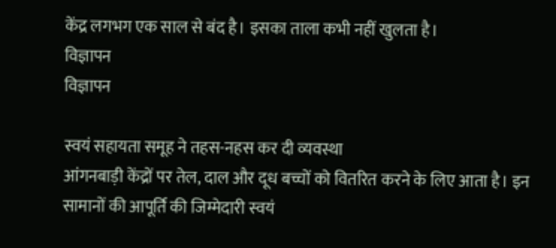केंद्र लगभग एक साल से बंद है। इसका ताला कभी नहीं खुलता है।
विज्ञापन
विज्ञापन

स्वयं सहायता समूह ने तहस-नहस कर दी व्यवस्था
आंगनबाड़ी केंद्रों पर तेल, दाल और दूध बच्चों को वितरित करने के लिए आता है। इन सामानों की आपूर्ति की जिम्मेदारी स्वयं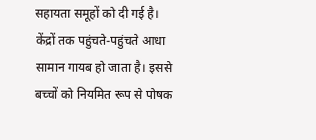सहायता समूहों को दी गई है। केंद्रों तक पहुंचते-पहुंचते आधा सामान गायब हो जाता है। इससे बच्चों को नियमित रूप से पोषक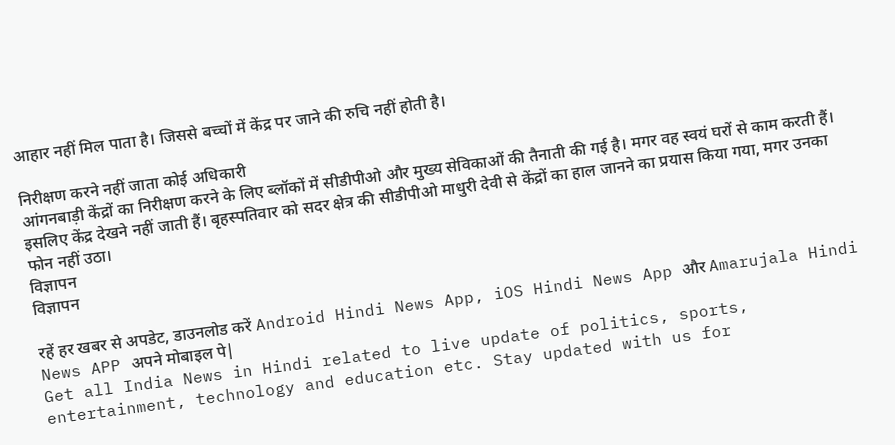आहार नहीं मिल पाता है। जिससे बच्चों में केंद्र पर जाने की रुचि नहीं होती है।

निरीक्षण करने नहीं जाता कोई अधिकारी
आंगनबाड़ी केंद्रों का निरीक्षण करने के लिए ब्लॉकों में सीडीपीओ और मुख्य सेविकाओं की तैनाती की गई है। मगर वह स्वयं घरों से काम करती हैं। इसलिए केंद्र देखने नहीं जाती हैं। बृहस्पतिवार को सदर क्षेत्र की सीडीपीओ माधुरी देवी से केंद्रों का हाल जानने का प्रयास किया गया, मगर उनका फोन नहीं उठा।
विज्ञापन
विज्ञापन

रहें हर खबर से अपडेट, डाउनलोड करें Android Hindi News App, iOS Hindi News App और Amarujala Hindi News APP अपने मोबाइल पे|
Get all India News in Hindi related to live update of politics, sports, entertainment, technology and education etc. Stay updated with us for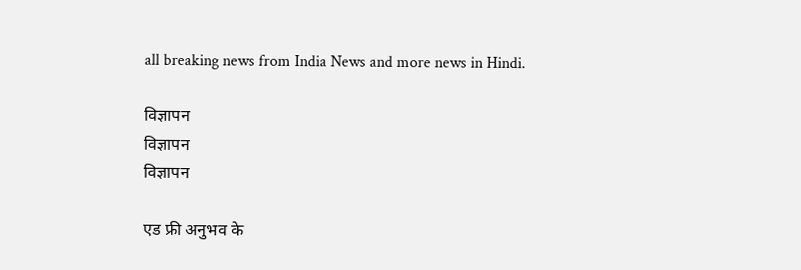all breaking news from India News and more news in Hindi.

विज्ञापन
विज्ञापन
विज्ञापन

एड फ्री अनुभव के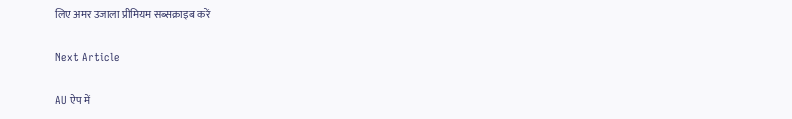लिए अमर उजाला प्रीमियम सब्सक्राइब करें

Next Article

AU ऐप में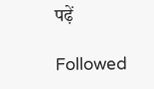पढ़ें

Followed